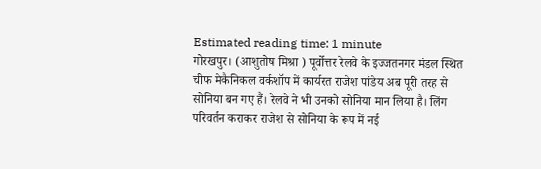Estimated reading time: 1 minute
गोरखपुर। (आशुतोष मिश्रा ) पूर्वोत्तर रेलवे के इज्जतनगर मंडल स्थित चीफ मेकैनिकल वर्कशॉप में कार्यरत राजेश पांडेय अब पूरी तरह से सोनिया बन गए हैं। रेलवे ने भी उनको सोनिया मान लिया है। लिंग परिवर्तन कराकर राजेश से सोनिया के रूप में नई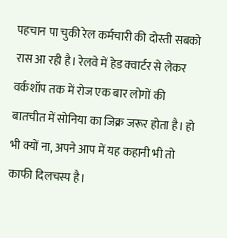पहचान पा चुकी रेल कर्मचारी की दोस्ती सबको रास आ रही है। रेलवे में हेड क्वार्टर से लेकर वर्कशॉप तक में रोज एक बार लोगों की बातचीत में सोनिया का जिक्र जरूर होता है। हो भी क्यों ना, अपने आप में यह कहानी भी तो काफी दिलचस्प है।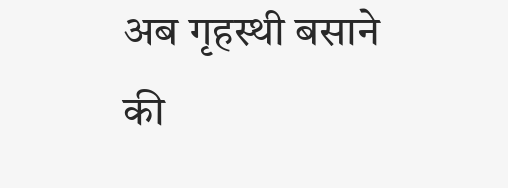अब गृहस्थी बसाने की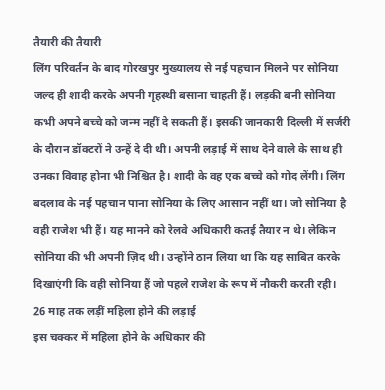तैयारी की तैयारी
लिंग परिवर्तन के बाद गोरखपुर मुख्यालय से नई पहचान मिलने पर सोनिया जल्द ही शादी करके अपनी गृहस्थी बसाना चाहती हैं। लड़की बनी सोनिया कभी अपने बच्चे को जन्म नहीं दे सकती हैं। इसकी जानकारी दिल्ली में सर्जरी के दौरान डॉक्टरों ने उन्हें दे दी थी। अपनी लड़ाई में साथ देने वाले के साथ ही उनका विवाह होना भी निश्चित है। शादी के वह एक बच्चे को गोद लेंगी। लिंग बदलाव के नई पहचान पाना सोनिया के लिए आसान नहीं था। जो सोनिया है वही राजेश भी हैं। यह मानने को रेलवे अधिकारी कतई तैयार न थे। लेकिन सोनिया की भी अपनी ज़िद थी। उन्होंने ठान लिया था कि यह साबित करके दिखाएंगी कि वही सोनिया हैं जो पहले राजेश के रूप में नौकरी करती रही।
26 माह तक लड़ीं महिला होने की लड़ाई
इस चक्कर में महिला होने के अधिकार की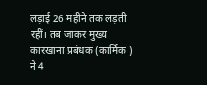लड़ाई 26 महीने तक लड़ती रहीं। तब जाकर मुख्य कारखाना प्रबंधक (कार्मिक ) ने 4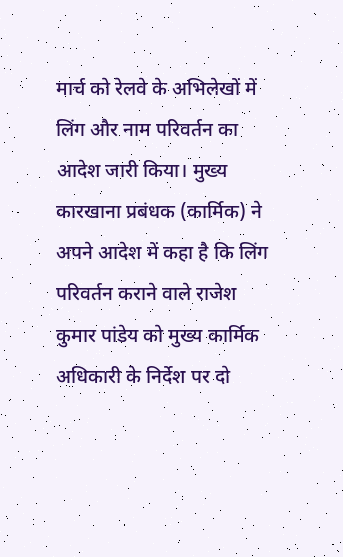मार्च को रेलवे के अभिलेखों में लिंग और नाम परिवर्तन का आदेश जारी किया। मुख्य कारखाना प्रबंधक (कार्मिक) ने अपने आदेश में कहा है कि लिंग परिवर्तन कराने वाले राजेश कुमार पांडेय को मुख्य कार्मिक अधिकारी के निर्देश पर दो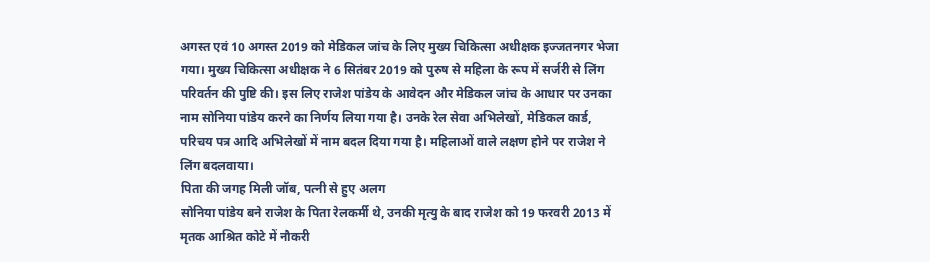अगस्त एवं 10 अगस्त 2019 को मेडिकल जांच के लिए मुख्य चिकित्सा अधीक्षक इज्जतनगर भेजा गया। मुख्य चिकित्सा अधीक्षक ने 6 सितंबर 2019 को पुरुष से महिला के रूप में सर्जरी से लिंग परिवर्तन की पुष्टि की। इस लिए राजेश पांडेय के आवेदन और मेडिकल जांच के आधार पर उनका नाम सोनिया पांडेय करने का निर्णय लिया गया है। उनके रेल सेवा अभिलेखों, मेडिकल कार्ड, परिचय पत्र आदि अभिलेखों में नाम बदल दिया गया है। महिलाओं वाले लक्षण होने पर राजेश ने लिंग बदलवाया।
पिता की जगह मिली जॉब, पत्नी से हुए अलग
सोनिया पांडेय बने राजेश के पिता रेलकर्मी थे, उनकी मृत्यु के बाद राजेश को 19 फरवरी 2013 में मृतक आश्रित कोटे में नौकरी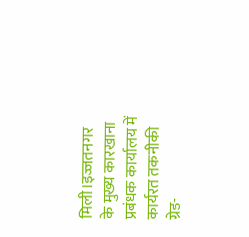मिली।इज्जतनगर के मुख्य कारखाना प्रबंधक कार्यालय में कार्यरत तकनीकी ग्रेड-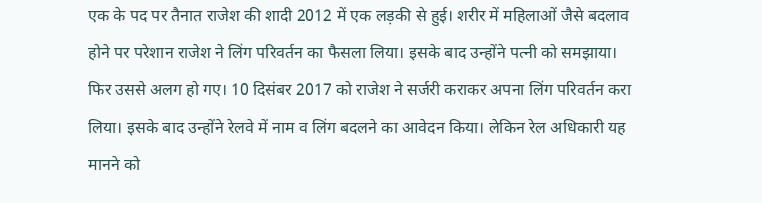एक के पद पर तैनात राजेश की शादी 2012 में एक लड़की से हुई। शरीर में महिलाओं जैसे बदलाव होने पर परेशान राजेश ने लिंग परिवर्तन का फैसला लिया। इसके बाद उन्होंने पत्नी को समझाया। फिर उससे अलग हो गए। 10 दिसंबर 2017 को राजेश ने सर्जरी कराकर अपना लिंग परिवर्तन करा लिया। इसके बाद उन्होंने रेलवे में नाम व लिंग बदलने का आवेदन किया। लेकिन रेल अधिकारी यह मानने को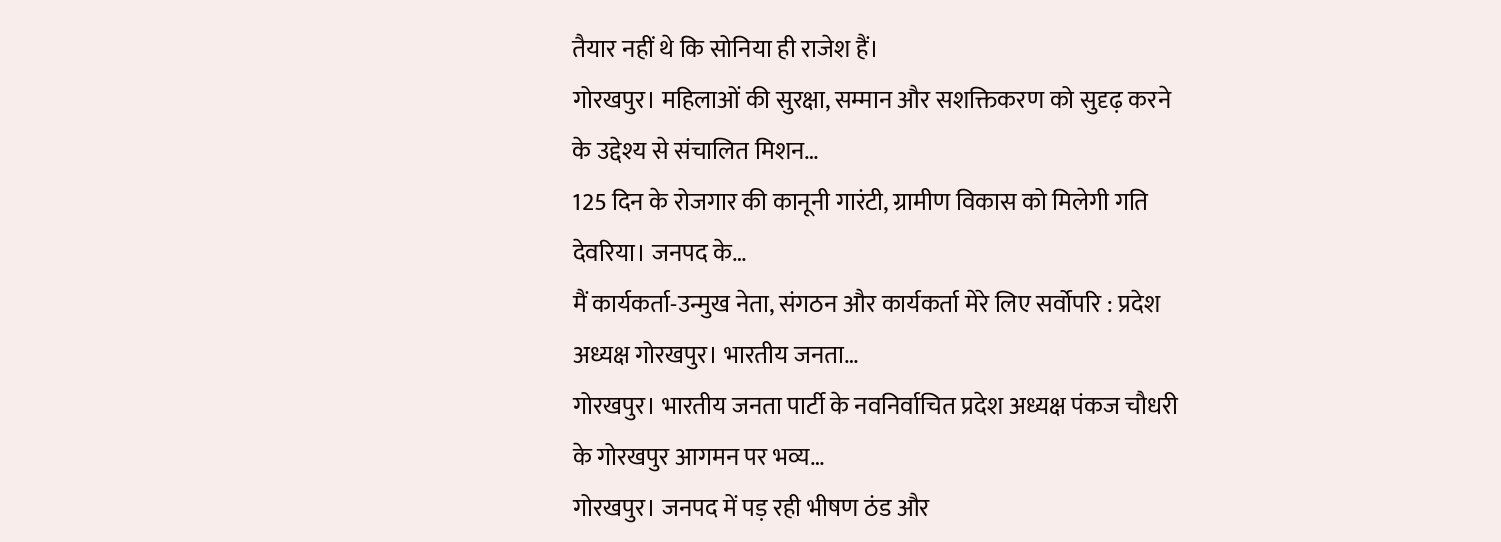तैयार नहीं थे कि सोनिया ही राजेश हैं।
गोरखपुर। महिलाओं की सुरक्षा, सम्मान और सशक्तिकरण को सुदृढ़ करने के उद्देश्य से संचालित मिशन…
125 दिन के रोजगार की कानूनी गारंटी, ग्रामीण विकास को मिलेगी गति देवरिया। जनपद के…
मैं कार्यकर्ता-उन्मुख नेता, संगठन और कार्यकर्ता मेरे लिए सर्वोपरि : प्रदेश अध्यक्ष गोरखपुर। भारतीय जनता…
गोरखपुर। भारतीय जनता पार्टी के नवनिर्वाचित प्रदेश अध्यक्ष पंकज चौधरी के गोरखपुर आगमन पर भव्य…
गोरखपुर। जनपद में पड़ रही भीषण ठंड और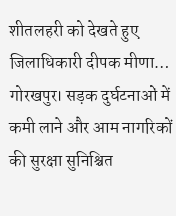शीतलहरी को देखते हुए जिलाधिकारी दीपक मीणा…
गोरखपुर। सड़क दुर्घटनाओं में कमी लाने और आम नागरिकों की सुरक्षा सुनिश्चित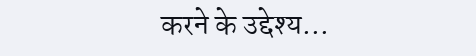करने के उद्देश्य…